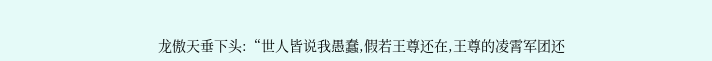龙傲天垂下头:“世人皆说我愚蠢,假若王尊还在,王尊的凌霄军团还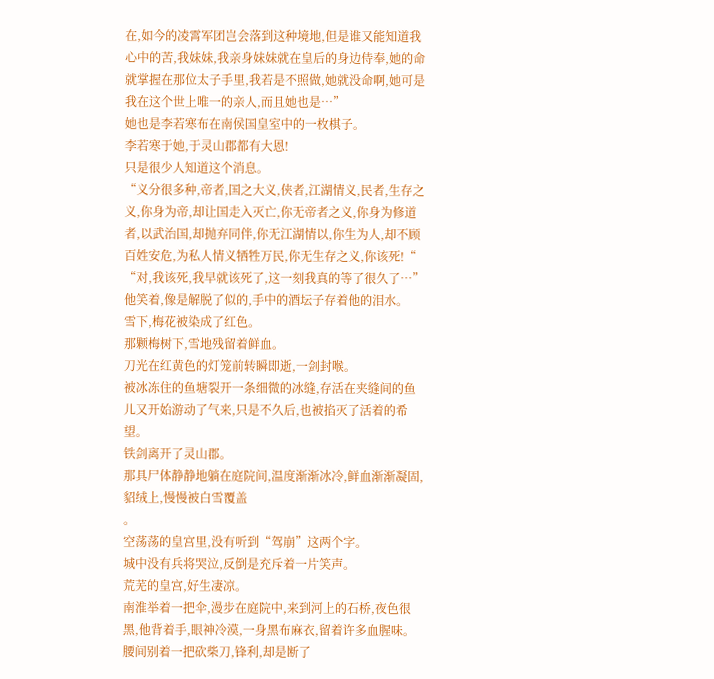在,如今的凌霄军团岂会落到这种境地,但是谁又能知道我心中的苦,我妹妹,我亲身妹妹就在皇后的身边侍奉,她的命就掌握在那位太子手里,我若是不照做,她就没命啊,她可是我在这个世上唯一的亲人,而且她也是…”
她也是李若寒布在南侯国皇室中的一枚棋子。
李若寒于她,于灵山郡都有大恩!
只是很少人知道这个消息。
“义分很多种,帝者,国之大义,侠者,江湖情义,民者,生存之义,你身为帝,却让国走入灭亡,你无帝者之义,你身为修道者,以武治国,却抛弃同伴,你无江湖情以,你生为人,却不顾百姓安危,为私人情义牺牲万民,你无生存之义,你该死!“
“对,我该死,我早就该死了,这一刻我真的等了很久了…”
他笑着,像是解脱了似的,手中的酒坛子存着他的泪水。
雪下,梅花被染成了红色。
那颗梅树下,雪地残留着鲜血。
刀光在红黄色的灯笼前转瞬即逝,一剑封喉。
被冰冻住的鱼塘裂开一条细微的冰缝,存活在夹缝间的鱼儿又开始游动了气来,只是不久后,也被掐灭了活着的希望。
铁剑离开了灵山郡。
那具尸体静静地躺在庭院间,温度渐渐冰冷,鲜血渐渐凝固,貂绒上,慢慢被白雪覆盖
。
空荡荡的皇宫里,没有听到“驾崩”这两个字。
城中没有兵将哭泣,反倒是充斥着一片笑声。
荒芜的皇宫,好生凄凉。
南淮举着一把伞,漫步在庭院中,来到河上的石桥,夜色很黑,他背着手,眼神冷漠,一身黑布麻衣,留着许多血腥味。
腰间别着一把砍柴刀,锋利,却是断了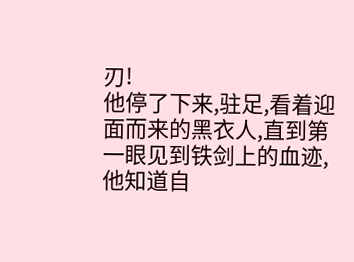刃!
他停了下来,驻足,看着迎面而来的黑衣人,直到第一眼见到铁剑上的血迹,他知道自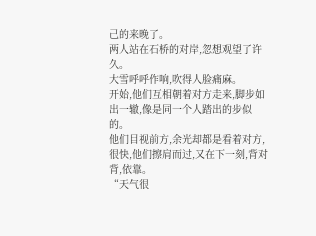己的来晚了。
两人站在石桥的对岸,忽想观望了许久。
大雪呼呼作响,吹得人脸痛麻。
开始,他们互相朝着对方走来,脚步如出一辙,像是同一个人踏出的步似的。
他们目视前方,余光却都是看着对方,很快,他们擦肩而过,又在下一刻,背对背,依靠。
“天气很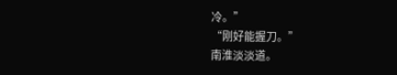冷。”
“刚好能握刀。”
南淮淡淡道。